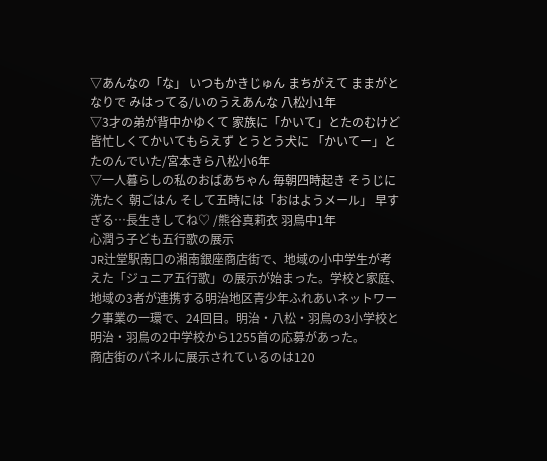▽あんなの「な」 いつもかきじゅん まちがえて ままがとなりで みはってる/いのうえあんな 八松小1年
▽3才の弟が背中かゆくて 家族に「かいて」とたのむけど 皆忙しくてかいてもらえず とうとう犬に 「かいてー」とたのんでいた/宮本きら八松小6年
▽一人暮らしの私のおばあちゃん 毎朝四時起き そうじに洗たく 朝ごはん そして五時には「おはようメール」 早すぎる…長生きしてね♡ /熊谷真莉衣 羽鳥中1年
心潤う子ども五行歌の展示
JR辻堂駅南口の湘南銀座商店街で、地域の小中学生が考えた「ジュニア五行歌」の展示が始まった。学校と家庭、地域の3者が連携する明治地区青少年ふれあいネットワーク事業の一環で、24回目。明治・八松・羽鳥の3小学校と明治・羽鳥の2中学校から1255首の応募があった。
商店街のパネルに展示されているのは120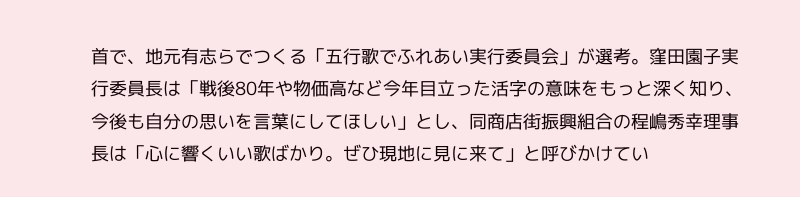首で、地元有志らでつくる「五行歌でふれあい実行委員会」が選考。窪田園子実行委員長は「戦後80年や物価高など今年目立った活字の意味をもっと深く知り、今後も自分の思いを言葉にしてほしい」とし、同商店街振興組合の程嶋秀幸理事長は「心に響くいい歌ばかり。ぜひ現地に見に来て」と呼びかけてい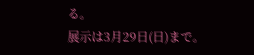る。
展示は3月29日(日)まで。